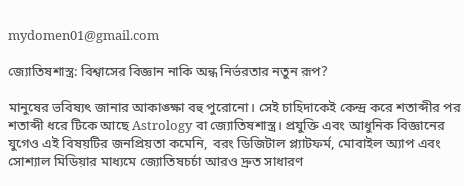mydomen01@gmail.com

জ্যোতিষশাস্ত্র: বিশ্বাসের বিজ্ঞান নাকি অন্ধ নির্ভরতার নতুন রূপ?

মানুষের ভবিষ্যৎ জানার আকাঙ্ক্ষা বহু পুরোনো। সেই চাহিদাকেই কেন্দ্র করে শতাব্দীর পর শতাব্দী ধরে টিকে আছে Astrology বা জ্যোতিষশাস্ত্র। প্রযুক্তি এবং আধুনিক বিজ্ঞানের যুগেও এই বিষয়টির জনপ্রিয়তা কমেনি, বরং ডিজিটাল প্ল্যাটফর্ম, মোবাইল অ্যাপ এবং সোশ্যাল মিডিয়ার মাধ্যমে জ্যোতিষচর্চা আরও দ্রুত সাধারণ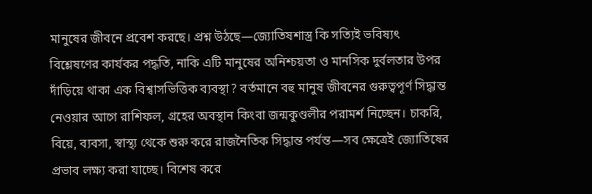মানুষের জীবনে প্রবেশ করছে। প্রশ্ন উঠছে—জ্যোতিষশাস্ত্র কি সত্যিই ভবিষ্যৎ বিশ্লেষণের কার্যকর পদ্ধতি, নাকি এটি মানুষের অনিশ্চয়তা ও মানসিক দুর্বলতার উপর দাঁড়িয়ে থাকা এক বিশ্বাসভিত্তিক ব্যবস্থা? বর্তমানে বহু মানুষ জীবনের গুরুত্বপূর্ণ সিদ্ধান্ত নেওয়ার আগে রাশিফল, গ্রহের অবস্থান কিংবা জন্মকুণ্ডলীর পরামর্শ নিচ্ছেন। চাকরি, বিয়ে, ব্যবসা, স্বাস্থ্য থেকে শুরু করে রাজনৈতিক সিদ্ধান্ত পর্যন্ত—সব ক্ষেত্রেই জ্যোতিষের প্রভাব লক্ষ্য করা যাচ্ছে। বিশেষ করে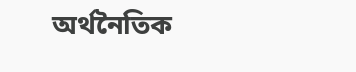অর্থনৈতিক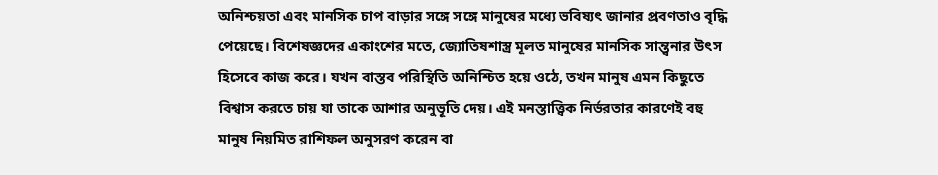অনিশ্চয়তা এবং মানসিক চাপ বাড়ার সঙ্গে সঙ্গে মানুষের মধ্যে ভবিষ্যৎ জানার প্রবণতাও বৃদ্ধি পেয়েছে। বিশেষজ্ঞদের একাংশের মতে, জ্যোতিষশাস্ত্র মূলত মানুষের মানসিক সান্ত্বনার উৎস হিসেবে কাজ করে। যখন বাস্তব পরিস্থিতি অনিশ্চিত হয়ে ওঠে, তখন মানুষ এমন কিছুতে বিশ্বাস করতে চায় যা তাকে আশার অনুভূতি দেয়। এই মনস্তাত্ত্বিক নির্ভরতার কারণেই বহু মানুষ নিয়মিত রাশিফল অনুসরণ করেন বা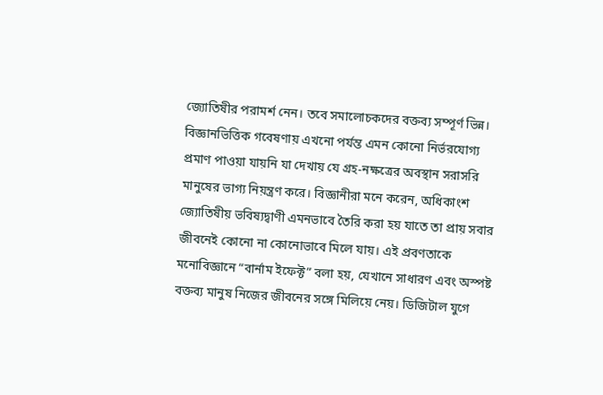জ্যোতিষীর পরামর্শ নেন। তবে সমালোচকদের বক্তব্য সম্পূর্ণ ভিন্ন। বিজ্ঞানভিত্তিক গবেষণায় এখনো পর্যন্ত এমন কোনো নির্ভরযোগ্য প্রমাণ পাওয়া যায়নি যা দেখায় যে গ্রহ-নক্ষত্রের অবস্থান সরাসরি মানুষের ভাগ্য নিয়ন্ত্রণ করে। বিজ্ঞানীরা মনে করেন, অধিকাংশ জ্যোতিষীয় ভবিষ্যদ্বাণী এমনভাবে তৈরি করা হয় যাতে তা প্রায় সবার জীবনেই কোনো না কোনোভাবে মিলে যায়। এই প্রবণতাকে মনোবিজ্ঞানে “বার্নাম ইফেক্ট” বলা হয়, যেখানে সাধারণ এবং অস্পষ্ট বক্তব্য মানুষ নিজের জীবনের সঙ্গে মিলিয়ে নেয়। ডিজিটাল যুগে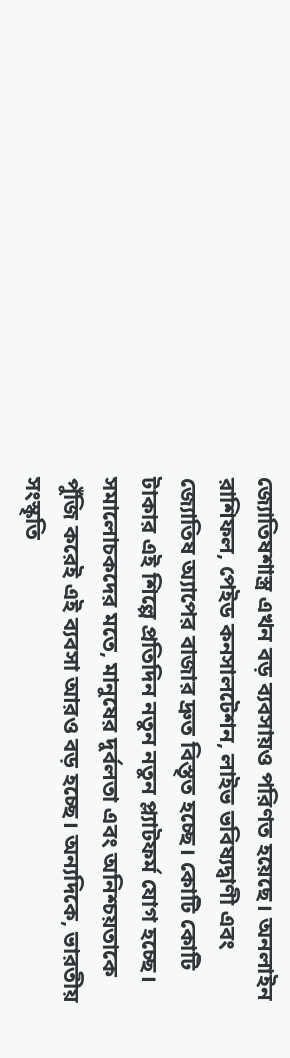জ্যোতিষশাস্ত্র এখন বড় ব্যবসায়ও পরিণত হয়েছে। অনলাইন রাশিফল, পেইড কনসালটেশন, লাইভ ভবিষ্যদ্বাণী এবং জ্যোতিষ অ্যাপের বাজার দ্রুত বিস্তৃত হচ্ছে। কোটি কোটি টাকার এই শিল্পে প্রতিদিন নতুন নতুন প্ল্যাটফর্ম যোগ হচ্ছে। সমালোচকদের মতে, মানুষের দুর্বলতা এবং অনিশ্চয়তাকে পুঁজি করেই এই ব্যবসা আরও বড় হচ্ছে। অন্যদিকে, ভারতীয় সংস্কৃতি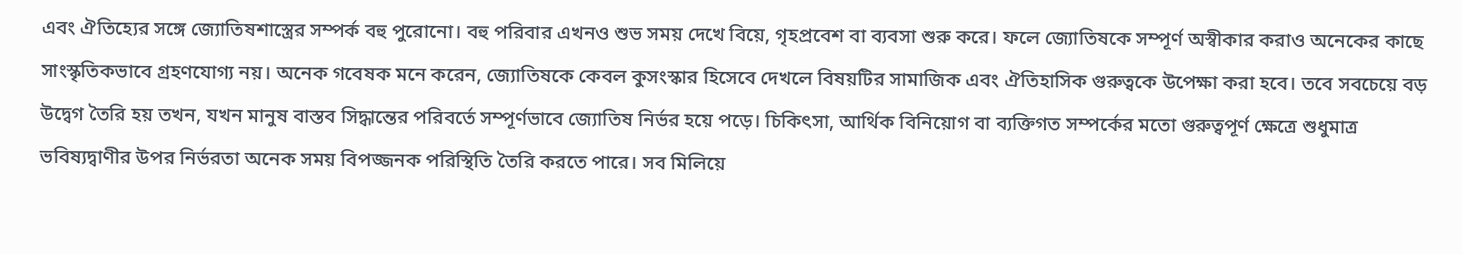এবং ঐতিহ্যের সঙ্গে জ্যোতিষশাস্ত্রের সম্পর্ক বহু পুরোনো। বহু পরিবার এখনও শুভ সময় দেখে বিয়ে, গৃহপ্রবেশ বা ব্যবসা শুরু করে। ফলে জ্যোতিষকে সম্পূর্ণ অস্বীকার করাও অনেকের কাছে সাংস্কৃতিকভাবে গ্রহণযোগ্য নয়। অনেক গবেষক মনে করেন, জ্যোতিষকে কেবল কুসংস্কার হিসেবে দেখলে বিষয়টির সামাজিক এবং ঐতিহাসিক গুরুত্বকে উপেক্ষা করা হবে। তবে সবচেয়ে বড় উদ্বেগ তৈরি হয় তখন, যখন মানুষ বাস্তব সিদ্ধান্তের পরিবর্তে সম্পূর্ণভাবে জ্যোতিষ নির্ভর হয়ে পড়ে। চিকিৎসা, আর্থিক বিনিয়োগ বা ব্যক্তিগত সম্পর্কের মতো গুরুত্বপূর্ণ ক্ষেত্রে শুধুমাত্র ভবিষ্যদ্বাণীর উপর নির্ভরতা অনেক সময় বিপজ্জনক পরিস্থিতি তৈরি করতে পারে। সব মিলিয়ে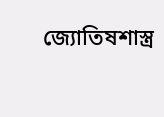জ্যোতিষশাস্ত্র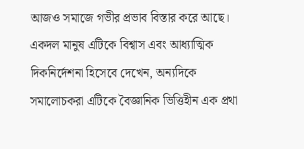আজও সমাজে গভীর প্রভাব বিস্তার করে আছে। একদল মানুষ এটিকে বিশ্বাস এবং আধ্যাত্মিক দিকনির্দেশনা হিসেবে দেখেন, অন্যদিকে সমালোচকরা এটিকে বৈজ্ঞানিক ভিত্তিহীন এক প্রথা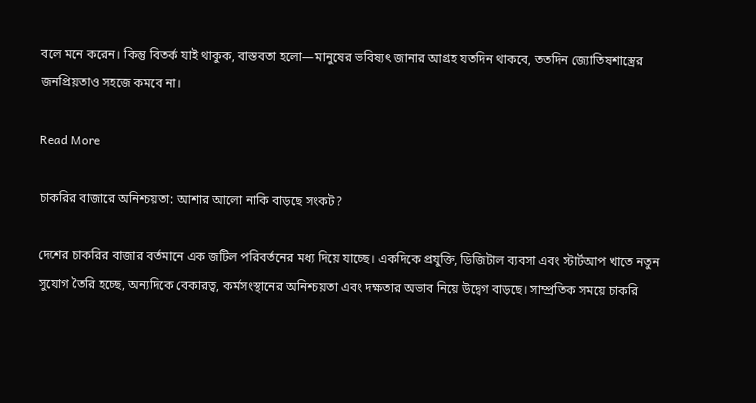বলে মনে করেন। কিন্তু বিতর্ক যাই থাকুক, বাস্তবতা হলো—মানুষের ভবিষ্যৎ জানার আগ্রহ যতদিন থাকবে, ততদিন জ্যোতিষশাস্ত্রের জনপ্রিয়তাও সহজে কমবে না।

Read More

চাকরির বাজারে অনিশ্চয়তা: আশার আলো নাকি বাড়ছে সংকট?

দেশের চাকরির বাজার বর্তমানে এক জটিল পরিবর্তনের মধ্য দিয়ে যাচ্ছে। একদিকে প্রযুক্তি, ডিজিটাল ব্যবসা এবং স্টার্টআপ খাতে নতুন সুযোগ তৈরি হচ্ছে, অন্যদিকে বেকারত্ব, কর্মসংস্থানের অনিশ্চয়তা এবং দক্ষতার অভাব নিয়ে উদ্বেগ বাড়ছে। সাম্প্রতিক সময়ে চাকরি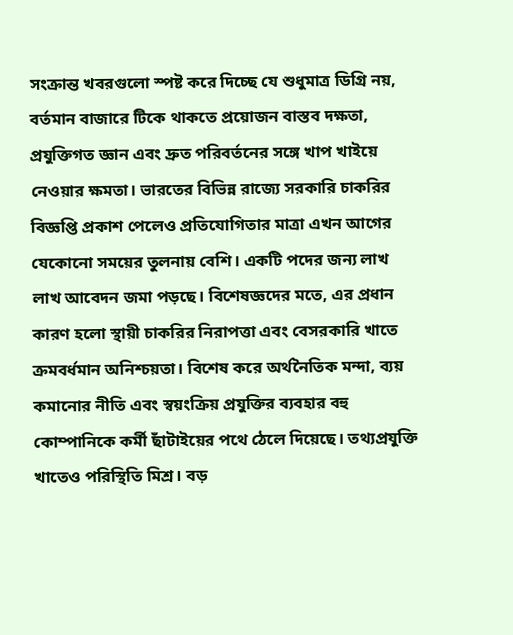সংক্রান্ত খবরগুলো স্পষ্ট করে দিচ্ছে যে শুধুমাত্র ডিগ্রি নয়, বর্তমান বাজারে টিকে থাকতে প্রয়োজন বাস্তব দক্ষতা, প্রযুক্তিগত জ্ঞান এবং দ্রুত পরিবর্তনের সঙ্গে খাপ খাইয়ে নেওয়ার ক্ষমতা। ভারতের বিভিন্ন রাজ্যে সরকারি চাকরির বিজ্ঞপ্তি প্রকাশ পেলেও প্রতিযোগিতার মাত্রা এখন আগের যেকোনো সময়ের তুলনায় বেশি। একটি পদের জন্য লাখ লাখ আবেদন জমা পড়ছে। বিশেষজ্ঞদের মতে, এর প্রধান কারণ হলো স্থায়ী চাকরির নিরাপত্তা এবং বেসরকারি খাতে ক্রমবর্ধমান অনিশ্চয়তা। বিশেষ করে অর্থনৈতিক মন্দা, ব্যয় কমানোর নীতি এবং স্বয়ংক্রিয় প্রযুক্তির ব্যবহার বহু কোম্পানিকে কর্মী ছাঁটাইয়ের পথে ঠেলে দিয়েছে। তথ্যপ্রযুক্তি খাতেও পরিস্থিতি মিশ্র। বড়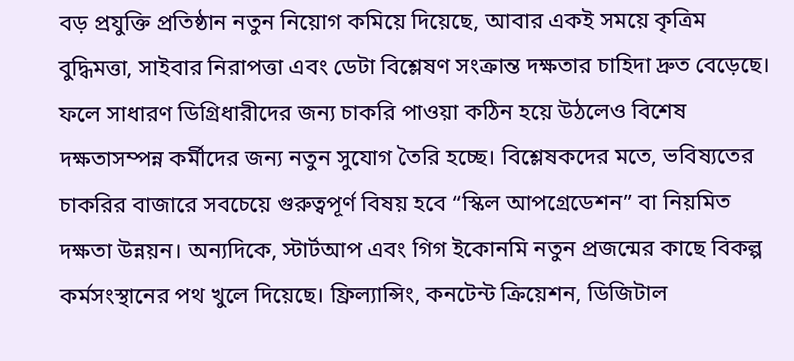বড় প্রযুক্তি প্রতিষ্ঠান নতুন নিয়োগ কমিয়ে দিয়েছে, আবার একই সময়ে কৃত্রিম বুদ্ধিমত্তা, সাইবার নিরাপত্তা এবং ডেটা বিশ্লেষণ সংক্রান্ত দক্ষতার চাহিদা দ্রুত বেড়েছে। ফলে সাধারণ ডিগ্রিধারীদের জন্য চাকরি পাওয়া কঠিন হয়ে উঠলেও বিশেষ দক্ষতাসম্পন্ন কর্মীদের জন্য নতুন সুযোগ তৈরি হচ্ছে। বিশ্লেষকদের মতে, ভবিষ্যতের চাকরির বাজারে সবচেয়ে গুরুত্বপূর্ণ বিষয় হবে “স্কিল আপগ্রেডেশন” বা নিয়মিত দক্ষতা উন্নয়ন। অন্যদিকে, স্টার্টআপ এবং গিগ ইকোনমি নতুন প্রজন্মের কাছে বিকল্প কর্মসংস্থানের পথ খুলে দিয়েছে। ফ্রিল্যান্সিং, কনটেন্ট ক্রিয়েশন, ডিজিটাল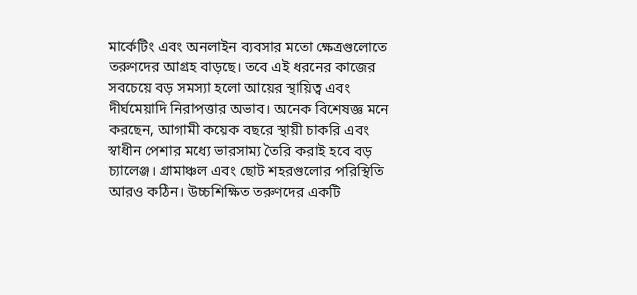মার্কেটিং এবং অনলাইন ব্যবসার মতো ক্ষেত্রগুলোতে তরুণদের আগ্রহ বাড়ছে। তবে এই ধরনের কাজের সবচেয়ে বড় সমস্যা হলো আয়ের স্থায়িত্ব এবং দীর্ঘমেয়াদি নিরাপত্তার অভাব। অনেক বিশেষজ্ঞ মনে করছেন, আগামী কয়েক বছরে স্থায়ী চাকরি এবং স্বাধীন পেশার মধ্যে ভারসাম্য তৈরি করাই হবে বড় চ্যালেঞ্জ। গ্রামাঞ্চল এবং ছোট শহরগুলোর পরিস্থিতি আরও কঠিন। উচ্চশিক্ষিত তরুণদের একটি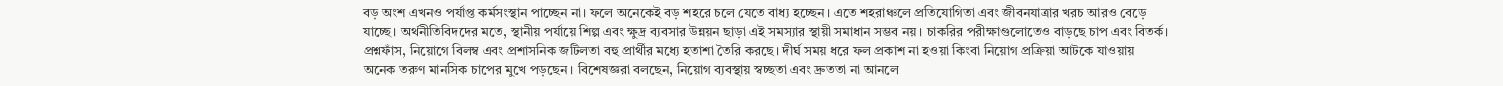বড় অংশ এখনও পর্যাপ্ত কর্মসংস্থান পাচ্ছেন না। ফলে অনেকেই বড় শহরে চলে যেতে বাধ্য হচ্ছেন। এতে শহরাঞ্চলে প্রতিযোগিতা এবং জীবনযাত্রার খরচ আরও বেড়ে যাচ্ছে। অর্থনীতিবিদদের মতে, স্থানীয় পর্যায়ে শিল্প এবং ক্ষুদ্র ব্যবসার উন্নয়ন ছাড়া এই সমস্যার স্থায়ী সমাধান সম্ভব নয়। চাকরির পরীক্ষাগুলোতেও বাড়ছে চাপ এবং বিতর্ক। প্রশ্নফাঁস, নিয়োগে বিলম্ব এবং প্রশাসনিক জটিলতা বহু প্রার্থীর মধ্যে হতাশা তৈরি করছে। দীর্ঘ সময় ধরে ফল প্রকাশ না হওয়া কিংবা নিয়োগ প্রক্রিয়া আটকে যাওয়ায় অনেক তরুণ মানসিক চাপের মুখে পড়ছেন। বিশেষজ্ঞরা বলছেন, নিয়োগ ব্যবস্থায় স্বচ্ছতা এবং দ্রুততা না আনলে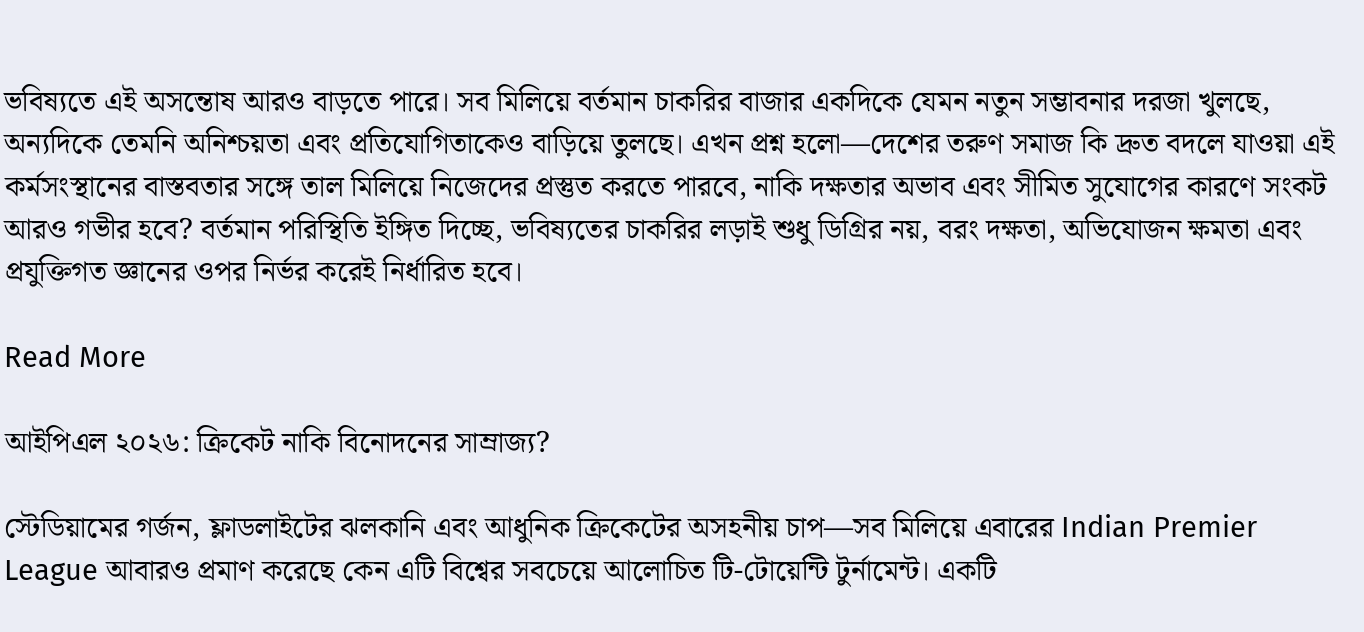ভবিষ্যতে এই অসন্তোষ আরও বাড়তে পারে। সব মিলিয়ে বর্তমান চাকরির বাজার একদিকে যেমন নতুন সম্ভাবনার দরজা খুলছে, অন্যদিকে তেমনি অনিশ্চয়তা এবং প্রতিযোগিতাকেও বাড়িয়ে তুলছে। এখন প্রশ্ন হলো—দেশের তরুণ সমাজ কি দ্রুত বদলে যাওয়া এই কর্মসংস্থানের বাস্তবতার সঙ্গে তাল মিলিয়ে নিজেদের প্রস্তুত করতে পারবে, নাকি দক্ষতার অভাব এবং সীমিত সুযোগের কারণে সংকট আরও গভীর হবে? বর্তমান পরিস্থিতি ইঙ্গিত দিচ্ছে, ভবিষ্যতের চাকরির লড়াই শুধু ডিগ্রির নয়, বরং দক্ষতা, অভিযোজন ক্ষমতা এবং প্রযুক্তিগত জ্ঞানের ওপর নির্ভর করেই নির্ধারিত হবে।

Read More

আইপিএল ২০২৬: ক্রিকেট নাকি বিনোদনের সাম্রাজ্য?

স্টেডিয়ামের গর্জন, ফ্লাডলাইটের ঝলকানি এবং আধুনিক ক্রিকেটের অসহনীয় চাপ—সব মিলিয়ে এবারের Indian Premier League আবারও প্রমাণ করেছে কেন এটি বিশ্বের সবচেয়ে আলোচিত টি-টোয়েন্টি টুর্নামেন্ট। একটি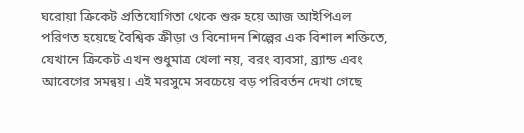ঘরোয়া ক্রিকেট প্রতিযোগিতা থেকে শুরু হয়ে আজ আইপিএল পরিণত হয়েছে বৈশ্বিক ক্রীড়া ও বিনোদন শিল্পের এক বিশাল শক্তিতে, যেখানে ক্রিকেট এখন শুধুমাত্র খেলা নয়, বরং ব্যবসা, ব্র্যান্ড এবং আবেগের সমন্বয়। এই মরসুমে সবচেয়ে বড় পরিবর্তন দেখা গেছে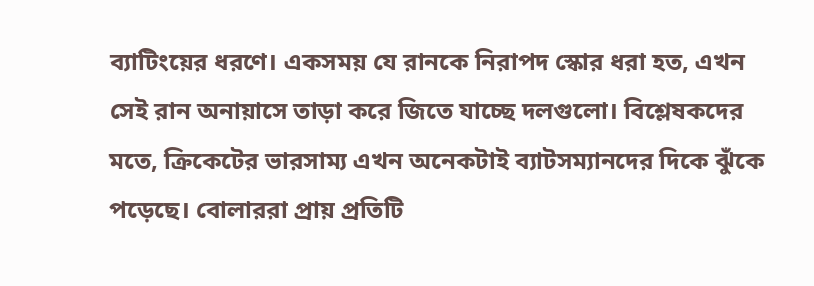ব্যাটিংয়ের ধরণে। একসময় যে রানকে নিরাপদ স্কোর ধরা হত, এখন সেই রান অনায়াসে তাড়া করে জিতে যাচ্ছে দলগুলো। বিশ্লেষকদের মতে, ক্রিকেটের ভারসাম্য এখন অনেকটাই ব্যাটসম্যানদের দিকে ঝুঁকে পড়েছে। বোলাররা প্রায় প্রতিটি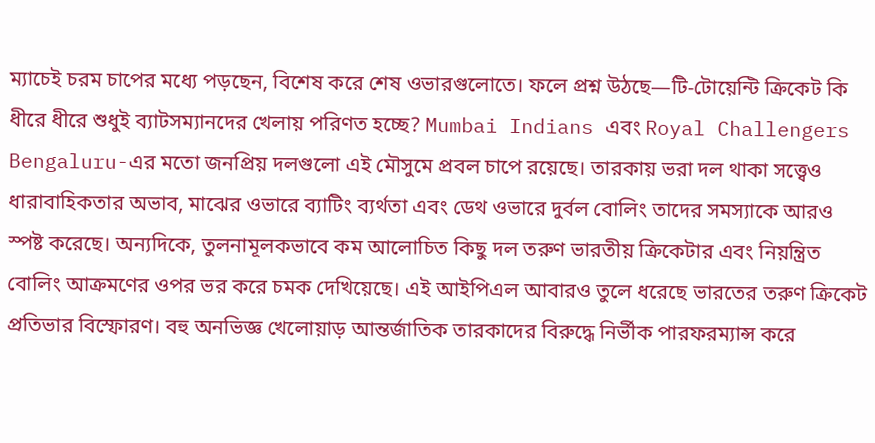ম্যাচেই চরম চাপের মধ্যে পড়ছেন, বিশেষ করে শেষ ওভারগুলোতে। ফলে প্রশ্ন উঠছে—টি-টোয়েন্টি ক্রিকেট কি ধীরে ধীরে শুধুই ব্যাটসম্যানদের খেলায় পরিণত হচ্ছে? Mumbai Indians এবং Royal Challengers Bengaluru-এর মতো জনপ্রিয় দলগুলো এই মৌসুমে প্রবল চাপে রয়েছে। তারকায় ভরা দল থাকা সত্ত্বেও ধারাবাহিকতার অভাব, মাঝের ওভারে ব্যাটিং ব্যর্থতা এবং ডেথ ওভারে দুর্বল বোলিং তাদের সমস্যাকে আরও স্পষ্ট করেছে। অন্যদিকে, তুলনামূলকভাবে কম আলোচিত কিছু দল তরুণ ভারতীয় ক্রিকেটার এবং নিয়ন্ত্রিত বোলিং আক্রমণের ওপর ভর করে চমক দেখিয়েছে। এই আইপিএল আবারও তুলে ধরেছে ভারতের তরুণ ক্রিকেট প্রতিভার বিস্ফোরণ। বহু অনভিজ্ঞ খেলোয়াড় আন্তর্জাতিক তারকাদের বিরুদ্ধে নির্ভীক পারফরম্যান্স করে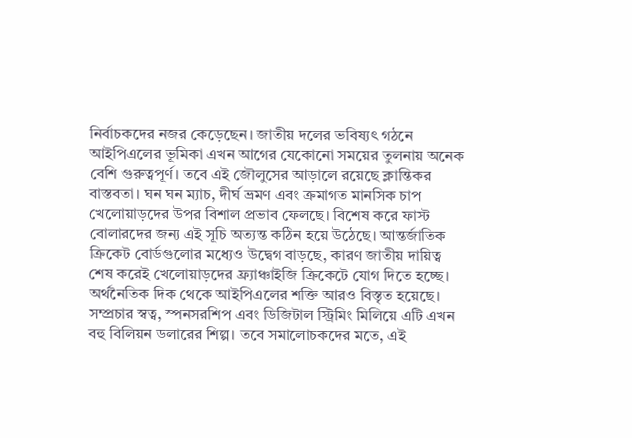নির্বাচকদের নজর কেড়েছেন। জাতীয় দলের ভবিষ্যৎ গঠনে আইপিএলের ভূমিকা এখন আগের যেকোনো সময়ের তুলনায় অনেক বেশি গুরুত্বপূর্ণ। তবে এই জৌলুসের আড়ালে রয়েছে ক্লান্তিকর বাস্তবতা। ঘন ঘন ম্যাচ, দীর্ঘ ভ্রমণ এবং ক্রমাগত মানসিক চাপ খেলোয়াড়দের উপর বিশাল প্রভাব ফেলছে। বিশেষ করে ফাস্ট বোলারদের জন্য এই সূচি অত্যন্ত কঠিন হয়ে উঠেছে। আন্তর্জাতিক ক্রিকেট বোর্ডগুলোর মধ্যেও উদ্বেগ বাড়ছে, কারণ জাতীয় দায়িত্ব শেষ করেই খেলোয়াড়দের ফ্র্যাঞ্চাইজি ক্রিকেটে যোগ দিতে হচ্ছে। অর্থনৈতিক দিক থেকে আইপিএলের শক্তি আরও বিস্তৃত হয়েছে। সম্প্রচার স্বত্ব, স্পনসরশিপ এবং ডিজিটাল স্ট্রিমিং মিলিয়ে এটি এখন বহু বিলিয়ন ডলারের শিল্প। তবে সমালোচকদের মতে, এই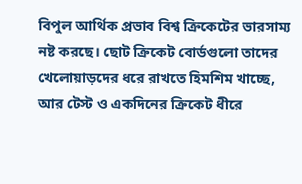বিপুল আর্থিক প্রভাব বিশ্ব ক্রিকেটের ভারসাম্য নষ্ট করছে। ছোট ক্রিকেট বোর্ডগুলো তাদের খেলোয়াড়দের ধরে রাখতে হিমশিম খাচ্ছে, আর টেস্ট ও একদিনের ক্রিকেট ধীরে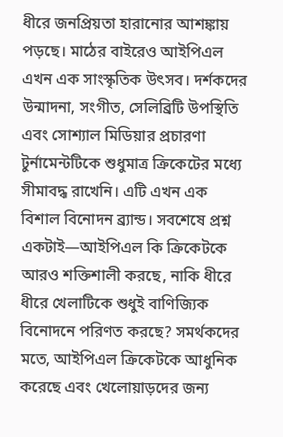ধীরে জনপ্রিয়তা হারানোর আশঙ্কায় পড়ছে। মাঠের বাইরেও আইপিএল এখন এক সাংস্কৃতিক উৎসব। দর্শকদের উন্মাদনা, সংগীত, সেলিব্রিটি উপস্থিতি এবং সোশ্যাল মিডিয়ার প্রচারণা টুর্নামেন্টটিকে শুধুমাত্র ক্রিকেটের মধ্যে সীমাবদ্ধ রাখেনি। এটি এখন এক বিশাল বিনোদন ব্র্যান্ড। সবশেষে প্রশ্ন একটাই—আইপিএল কি ক্রিকেটকে আরও শক্তিশালী করছে, নাকি ধীরে ধীরে খেলাটিকে শুধুই বাণিজ্যিক বিনোদনে পরিণত করছে? সমর্থকদের মতে, আইপিএল ক্রিকেটকে আধুনিক করেছে এবং খেলোয়াড়দের জন্য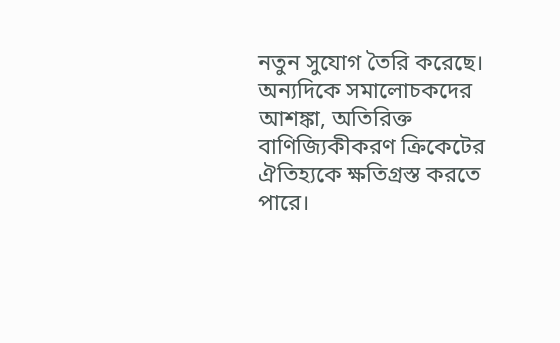নতুন সুযোগ তৈরি করেছে। অন্যদিকে সমালোচকদের আশঙ্কা, অতিরিক্ত বাণিজ্যিকীকরণ ক্রিকেটের ঐতিহ্যকে ক্ষতিগ্রস্ত করতে পারে।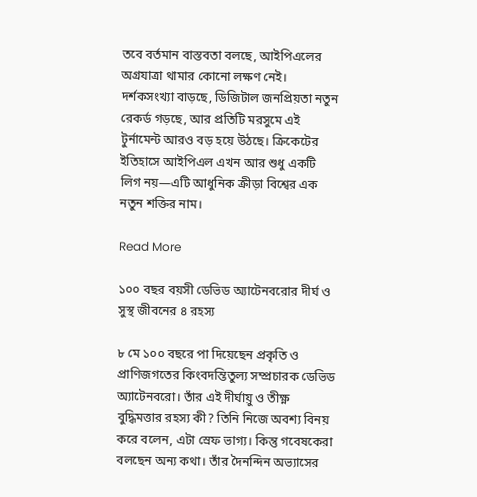তবে বর্তমান বাস্তবতা বলছে, আইপিএলের অগ্রযাত্রা থামার কোনো লক্ষণ নেই। দর্শকসংখ্যা বাড়ছে, ডিজিটাল জনপ্রিয়তা নতুন রেকর্ড গড়ছে, আর প্রতিটি মরসুমে এই টুর্নামেন্ট আরও বড় হয়ে উঠছে। ক্রিকেটের ইতিহাসে আইপিএল এখন আর শুধু একটি লিগ নয়—এটি আধুনিক ক্রীড়া বিশ্বের এক নতুন শক্তির নাম।

Read More

১০০ বছর বয়সী ডেভিড অ্যাটেনবরোর দীর্ঘ ও সুস্থ জীবনের ৪ রহস্য

৮ মে ১০০ বছরে পা দিয়েছেন প্রকৃতি ও প্রাণিজগতের কিংবদন্তিতুল্য সম্প্রচারক ডেভিড অ্যাটেনবরো। তাঁর এই দীর্ঘায়ু ও তীক্ষ্ণ বুদ্ধিমত্তার রহস্য কী? তিনি নিজে অবশ্য বিনয় করে বলেন, এটা স্রেফ ভাগ্য। কিন্তু গবেষকেরা বলছেন অন্য কথা। তাঁর দৈনন্দিন অভ্যাসের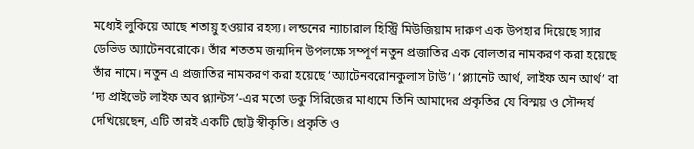মধ্যেই লুকিয়ে আছে শতায়ু হওয়ার রহস্য। লন্ডনের ন্যাচারাল হিস্ট্রি মিউজিয়াম দারুণ এক উপহার দিয়েছে স্যার ডেভিড অ্যাটেনবরোকে। তাঁর শততম জন্মদিন উপলক্ষে সম্পূর্ণ নতুন প্রজাতির এক বোলতার নামকরণ করা হয়েছে তাঁর নামে। নতুন এ প্রজাতির নামকরণ করা হয়েছে ‘অ্যাটেনবরোনকুলাস টাউ’। ‘প্ল্যানেট আর্থ, লাইফ অন আর্থ’ বা ‘দ্য প্রাইভেট লাইফ অব প্ল্যান্টস’-এর মতো ডকু সিরিজের মাধ্যমে তিনি আমাদের প্রকৃতির যে বিস্ময় ও সৌন্দর্য দেখিয়েছেন, এটি তারই একটি ছোট্ট স্বীকৃতি। প্রকৃতি ও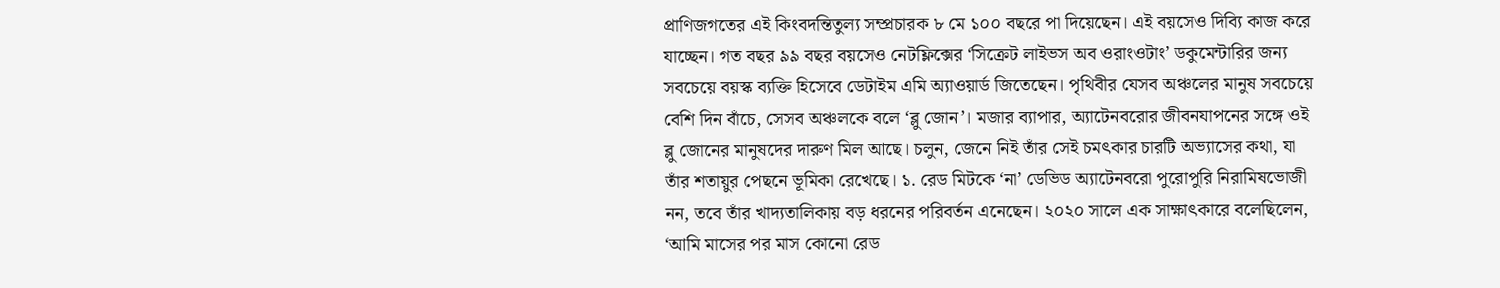প্রাণিজগতের এই কিংবদন্তিতুল্য সম্প্রচারক ৮ মে ১০০ বছরে পা দিয়েছেন। এই বয়সেও দিব্যি কাজ করে যাচ্ছেন। গত বছর ৯৯ বছর বয়সেও নেটফ্লিক্সের ‘সিক্রেট লাইভস অব ওরাংওটাং’ ডকুমেন্টারির জন্য সবচেয়ে বয়স্ক ব্যক্তি হিসেবে ডেটাইম এমি অ্যাওয়ার্ড জিতেছেন। পৃথিবীর যেসব অঞ্চলের মানুষ সবচেয়ে বেশি দিন বাঁচে, সেসব অঞ্চলকে বলে ‘ব্লু জোন’। মজার ব্যাপার, অ্যাটেনবরোর জীবনযাপনের সঙ্গে ওই ব্লু জোনের মানুষদের দারুণ মিল আছে। চলুন, জেনে নিই তাঁর সেই চমৎকার চারটি অভ্যাসের কথা, যা তাঁর শতায়ুর পেছনে ভূমিকা রেখেছে। ১. রেড মিটকে ‘না’ ডেভিড অ্যাটেনবরো পুরোপুরি নিরামিষভোজী নন, তবে তাঁর খাদ্যতালিকায় বড় ধরনের পরিবর্তন এনেছেন। ২০২০ সালে এক সাক্ষাৎকারে বলেছিলেন, ‘আমি মাসের পর মাস কোনো রেড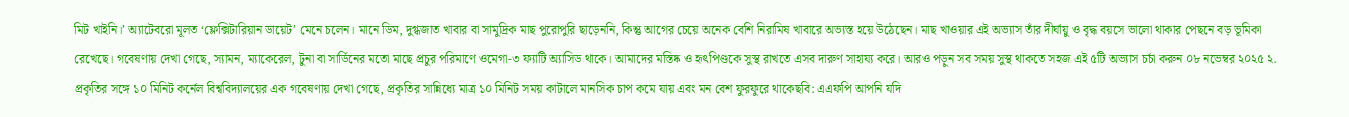মিট খাইনি।’ অ্যাটেবরো মূলত ‘ফ্লেক্সিটারিয়ান ডায়েট’ মেনে চলেন। মানে ডিম, দুগ্ধজাত খাবার বা সামুদ্রিক মাছ পুরোপুরি ছাড়েননি, কিন্তু আগের চেয়ে অনেক বেশি নিরামিষ খাবারে অভ্যস্ত হয়ে উঠেছেন। মাছ খাওয়ার এই অভ্যাস তাঁর দীর্ঘায়ু ও বৃদ্ধ বয়সে ভালো থাকার পেছনে বড় ভূমিকা রেখেছে। গবেষণায় দেখা গেছে, স্যামন, ম্যাকেরেল, টুনা বা সার্ডিনের মতো মাছে প্রচুর পরিমাণে ওমেগা-৩ ফ্যাটি অ্যাসিড থাকে। আমাদের মস্তিষ্ক ও হৃৎপিণ্ডকে সুস্থ রাখতে এসব দারুণ সাহায্য করে। আরও পড়ুন সব সময় সুস্থ থাকতে সহজ এই ৫টি অভ্যাস চর্চা করুন ০৮ নভেম্বর ২০২৫ ২. প্রকৃতির সঙ্গে ১০ মিনিট কর্নেল বিশ্ববিদ্যালয়ের এক গবেষণায় দেখা গেছে, প্রকৃতির সান্নিধ্যে মাত্র ১০ মিনিট সময় কাটালে মানসিক চাপ কমে যায় এবং মন বেশ ফুরফুরে থাকেছবি: এএফপি আপনি যদি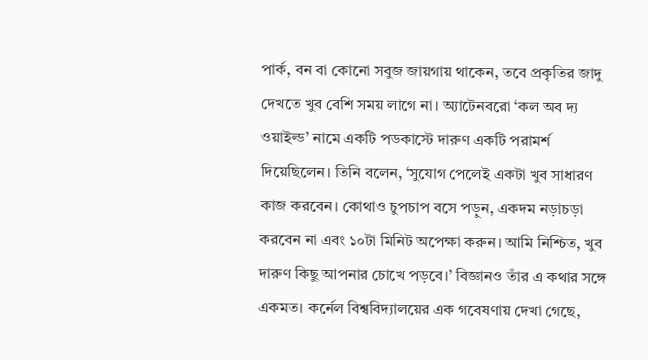পার্ক, বন বা কোনো সবুজ জায়গায় থাকেন, তবে প্রকৃতির জাদু দেখতে খুব বেশি সময় লাগে না। অ্যাটেনবরো ‘কল অব দ্য ওয়াইল্ড’ নামে একটি পডকাস্টে দারুণ একটি পরামর্শ দিয়েছিলেন। তিনি বলেন, ‘সুযোগ পেলেই একটা খুব সাধারণ কাজ করবেন। কোথাও চুপচাপ বসে পড়ুন, একদম নড়াচড়া করবেন না এবং ১০টা মিনিট অপেক্ষা করুন। আমি নিশ্চিত, খুব দারুণ কিছু আপনার চোখে পড়বে।’ বিজ্ঞানও তাঁর এ কথার সঙ্গে একমত। কর্নেল বিশ্ববিদ্যালয়ের এক গবেষণায় দেখা গেছে,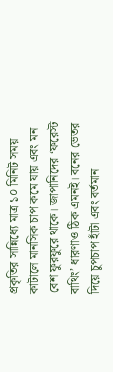প্রকৃতির সান্নিধ্যে মাত্র ১০ মিনিট সময় কাটালে মানসিক চাপ কমে যায় এবং মন বেশ ফুরফুরে থাকে। জাপানিদের ‘ফরেস্ট বাথিং’ ধারণাও ঠিক এমনই। বনের ভেতর দিয়ে চুপচাপ হাঁটা এবং বর্তমান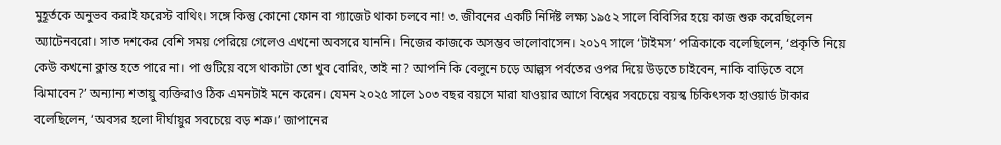মুহূর্তকে অনুভব করাই ফরেস্ট বাথিং। সঙ্গে কিন্তু কোনো ফোন বা গ্যাজেট থাকা চলবে না! ৩. জীবনের একটি নির্দিষ্ট লক্ষ্য ১৯৫২ সালে বিবিসির হয়ে কাজ শুরু করেছিলেন অ্যাটেনবরো। সাত দশকের বেশি সময় পেরিয়ে গেলেও এখনো অবসরে যাননি। নিজের কাজকে অসম্ভব ভালোবাসেন। ২০১৭ সালে ‘টাইমস’ পত্রিকাকে বলেছিলেন, ‘প্রকৃতি নিয়ে কেউ কখনো ক্লান্ত হতে পারে না। পা গুটিয়ে বসে থাকাটা তো খুব বোরিং, তাই না? আপনি কি বেলুনে চড়ে আল্পস পর্বতের ওপর দিয়ে উড়তে চাইবেন, নাকি বাড়িতে বসে ঝিমাবেন?’ অন্যান্য শতায়ু ব্যক্তিরাও ঠিক এমনটাই মনে করেন। যেমন ২০২৫ সালে ১০৩ বছর বয়সে মারা যাওয়ার আগে বিশ্বের সবচেয়ে বয়স্ক চিকিৎসক হাওয়ার্ড টাকার বলেছিলেন, ‘অবসর হলো দীর্ঘায়ুর সবচেয়ে বড় শত্রু।’ জাপানের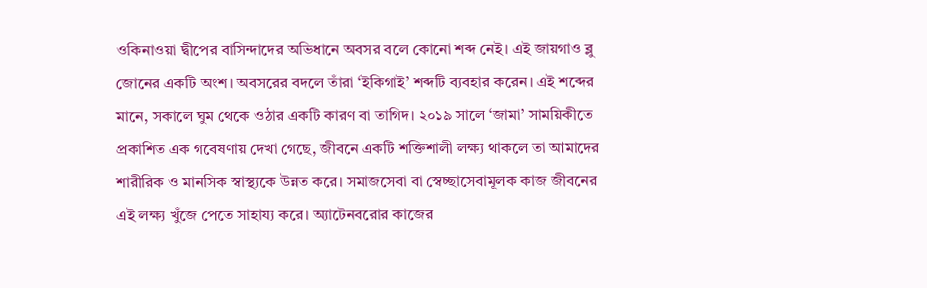ওকিনাওয়া দ্বীপের বাসিন্দাদের অভিধানে অবসর বলে কোনো শব্দ নেই। এই জায়গাও ব্লু জোনের একটি অংশ। অবসরের বদলে তাঁরা ‘ইকিগাই’ শব্দটি ব্যবহার করেন। এই শব্দের মানে, সকালে ঘুম থেকে ওঠার একটি কারণ বা তাগিদ। ২০১৯ সালে ‘জামা’ সাময়িকীতে প্রকাশিত এক গবেষণায় দেখা গেছে, জীবনে একটি শক্তিশালী লক্ষ্য থাকলে তা আমাদের শারীরিক ও মানসিক স্বাস্থ্যকে উন্নত করে। সমাজসেবা বা স্বেচ্ছাসেবামূলক কাজ জীবনের এই লক্ষ্য খুঁজে পেতে সাহায্য করে। অ্যাটেনবরোর কাজের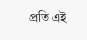প্রতি এই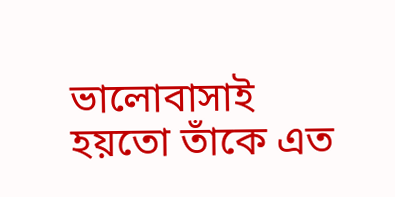ভালোবাসাই হয়তো তাঁকে এত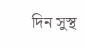দিন সুস্থ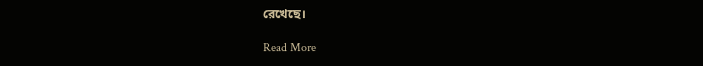রেখেছে।

Read More